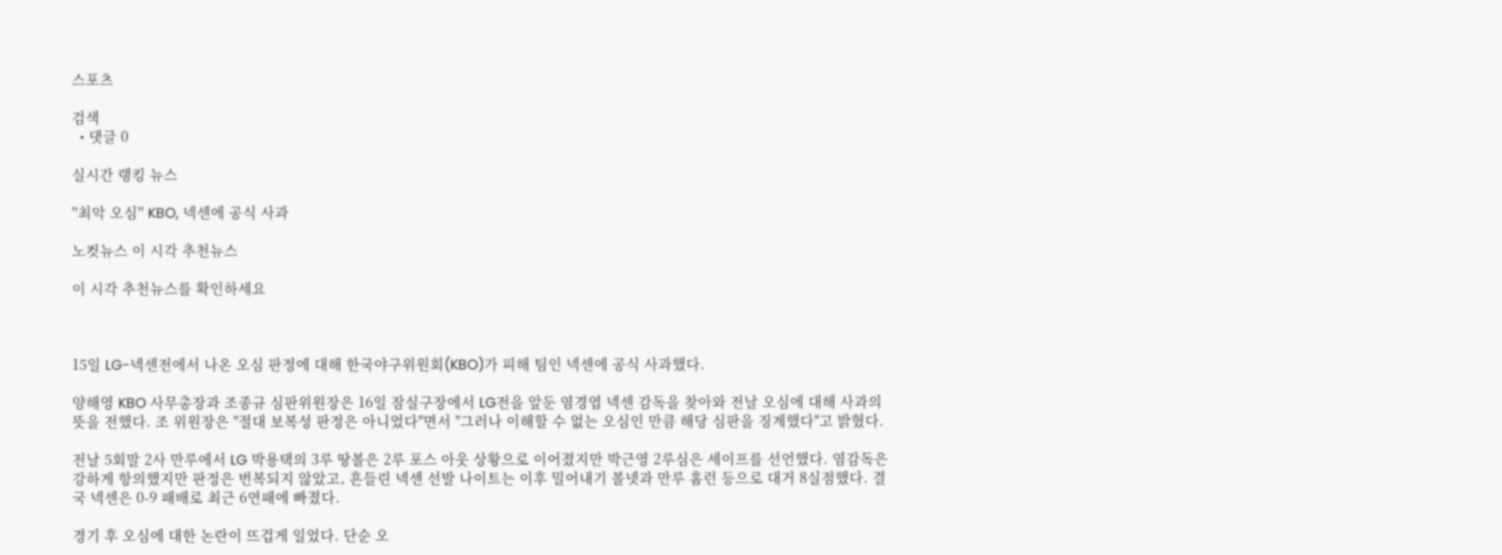스포츠

검색
  • 댓글 0

실시간 랭킹 뉴스

''최악 오심'' KBO, 넥센에 공식 사과

노컷뉴스 이 시각 추천뉴스

이 시각 추천뉴스를 확인하세요



15일 LG-넥센전에서 나온 오심 판정에 대해 한국야구위원회(KBO)가 피해 팀인 넥센에 공식 사과했다.

양해영 KBO 사무총장과 조종규 심판위원장은 16일 잠실구장에서 LG전을 앞둔 염경엽 넥센 감독을 찾아와 전날 오심에 대해 사과의 뜻을 전했다. 조 위원장은 "절대 보복성 판정은 아니었다"면서 "그러나 이해할 수 없는 오심인 만큼 해당 심판을 징계했다"고 밝혔다.

전날 5회말 2사 만루에서 LG 박용택의 3루 땅볼은 2루 포스 아웃 상황으로 이어졌지만 박근영 2루심은 세이프를 선언했다. 염감독은 강하게 항의했지만 판정은 번복되지 않았고, 흔들린 넥센 선발 나이트는 이후 밀어내기 볼넷과 만루 홈런 등으로 대거 8실점했다. 결국 넥센은 0-9 패배로 최근 6연패에 빠졌다.

경기 후 오심에 대한 논란이 뜨겁게 일었다. 단순 오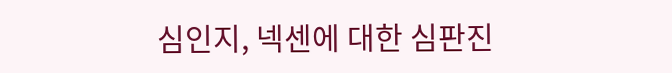심인지, 넥센에 대한 심판진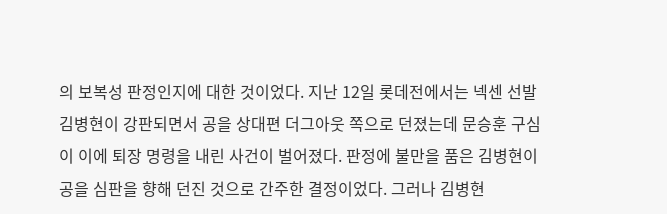의 보복성 판정인지에 대한 것이었다. 지난 12일 롯데전에서는 넥센 선발 김병현이 강판되면서 공을 상대편 더그아웃 쪽으로 던졌는데 문승훈 구심이 이에 퇴장 명령을 내린 사건이 벌어졌다. 판정에 불만을 품은 김병현이 공을 심판을 향해 던진 것으로 간주한 결정이었다. 그러나 김병현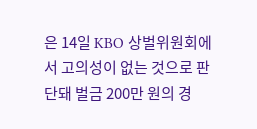은 14일 KBO 상벌위원회에서 고의성이 없는 것으로 판단돼 벌금 200만 원의 경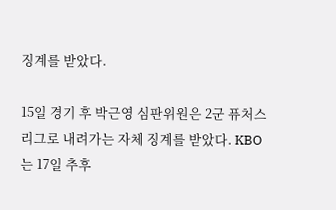징계를 받았다.

15일 경기 후 박근영 심판위원은 2군 퓨처스리그로 내려가는 자체 징계를 받았다. KBO는 17일 추후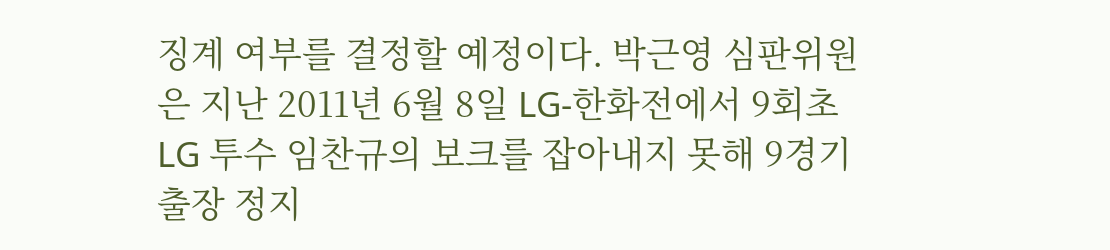징계 여부를 결정할 예정이다. 박근영 심판위원은 지난 2011년 6월 8일 LG-한화전에서 9회초 LG 투수 임찬규의 보크를 잡아내지 못해 9경기 출장 정지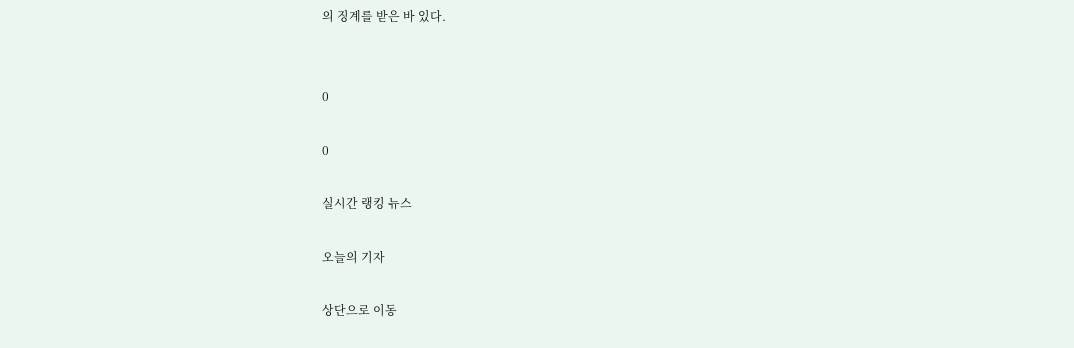의 징계를 받은 바 있다.


0

0

실시간 랭킹 뉴스

오늘의 기자

상단으로 이동